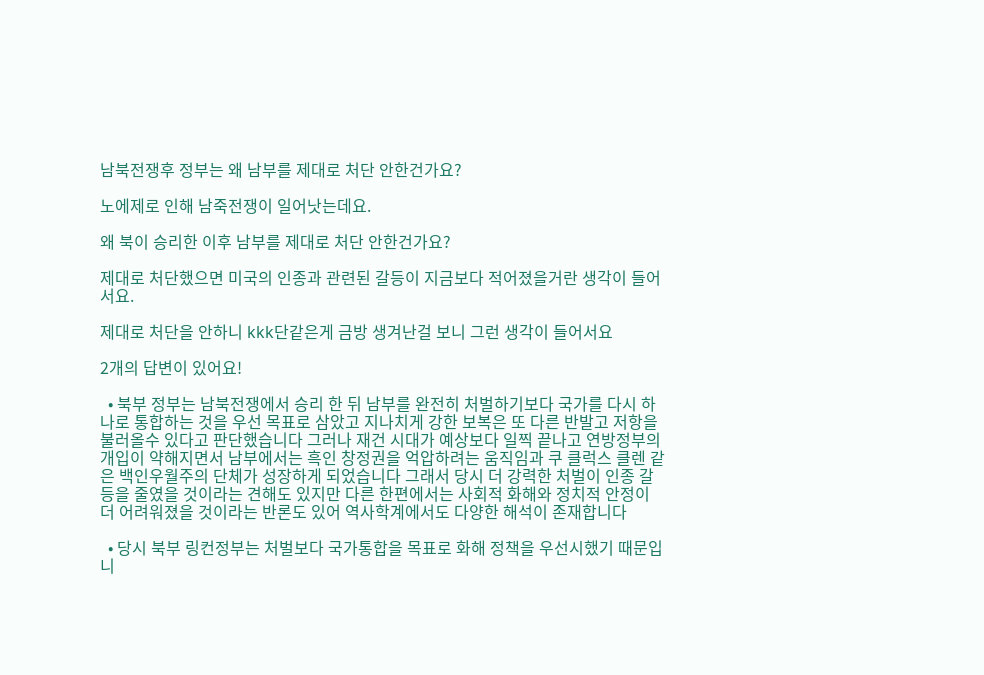남북전쟁후 정부는 왜 남부를 제대로 처단 안한건가요?

노에제로 인해 남죽전쟁이 일어낫는데요.

왜 북이 승리한 이후 남부를 제대로 처단 안한건가요?

제대로 처단했으면 미국의 인종과 관련된 갈등이 지금보다 적어졌을거란 생각이 들어서요.

제대로 처단을 안하니 kkk단같은게 금방 생겨난걸 보니 그런 생각이 들어서요

2개의 답변이 있어요!

  • 북부 정부는 남북전쟁에서 승리 한 뒤 남부를 완전히 처벌하기보다 국가를 다시 하나로 통합하는 것을 우선 목표로 삼았고 지나치게 강한 보복은 또 다른 반발고 저항을 불러올수 있다고 판단했습니다 그러나 재건 시대가 예상보다 일찍 끝나고 연방정부의 개입이 약해지면서 남부에서는 흑인 창정권을 억압하려는 움직임과 쿠 클럭스 클렌 같은 백인우월주의 단체가 성장하게 되었습니다 그래서 당시 더 강력한 처벌이 인종 갈등을 줄였을 것이라는 견해도 있지만 다른 한편에서는 사회적 화해와 정치적 안정이 더 어려워졌을 것이라는 반론도 있어 역사학계에서도 다양한 해석이 존재합니다

  • 당시 북부 링컨정부는 처벌보다 국가통합을 목표로 화해 정책을 우선시했기 때문입니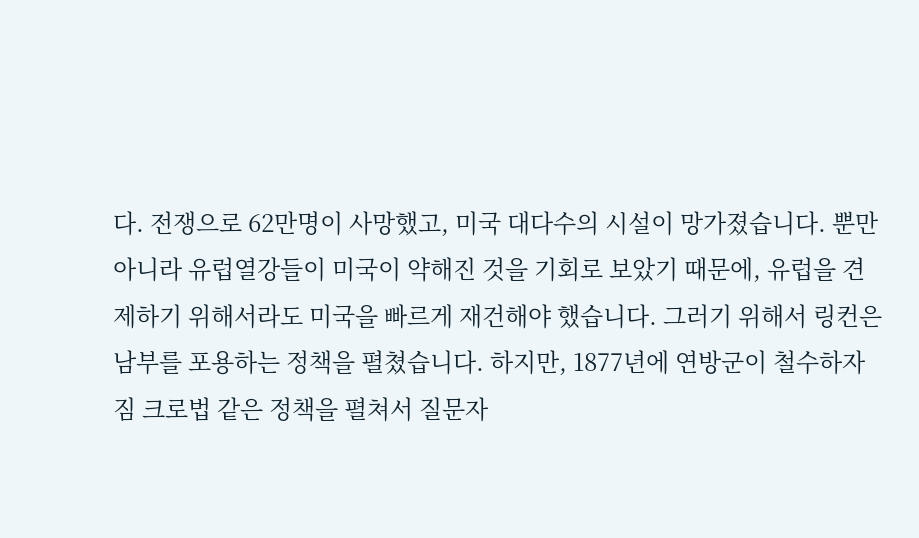다. 전쟁으로 62만명이 사망했고, 미국 대다수의 시설이 망가졌습니다. 뿐만 아니라 유럽열강들이 미국이 약해진 것을 기회로 보았기 때문에, 유럽을 견제하기 위해서라도 미국을 빠르게 재건해야 했습니다. 그러기 위해서 링컨은 남부를 포용하는 정책을 펼쳤습니다. 하지만, 1877년에 연방군이 철수하자 짐 크로법 같은 정책을 펼쳐서 질문자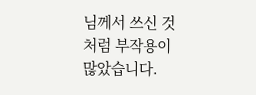님께서 쓰신 것처럼 부작용이 많았습니다.